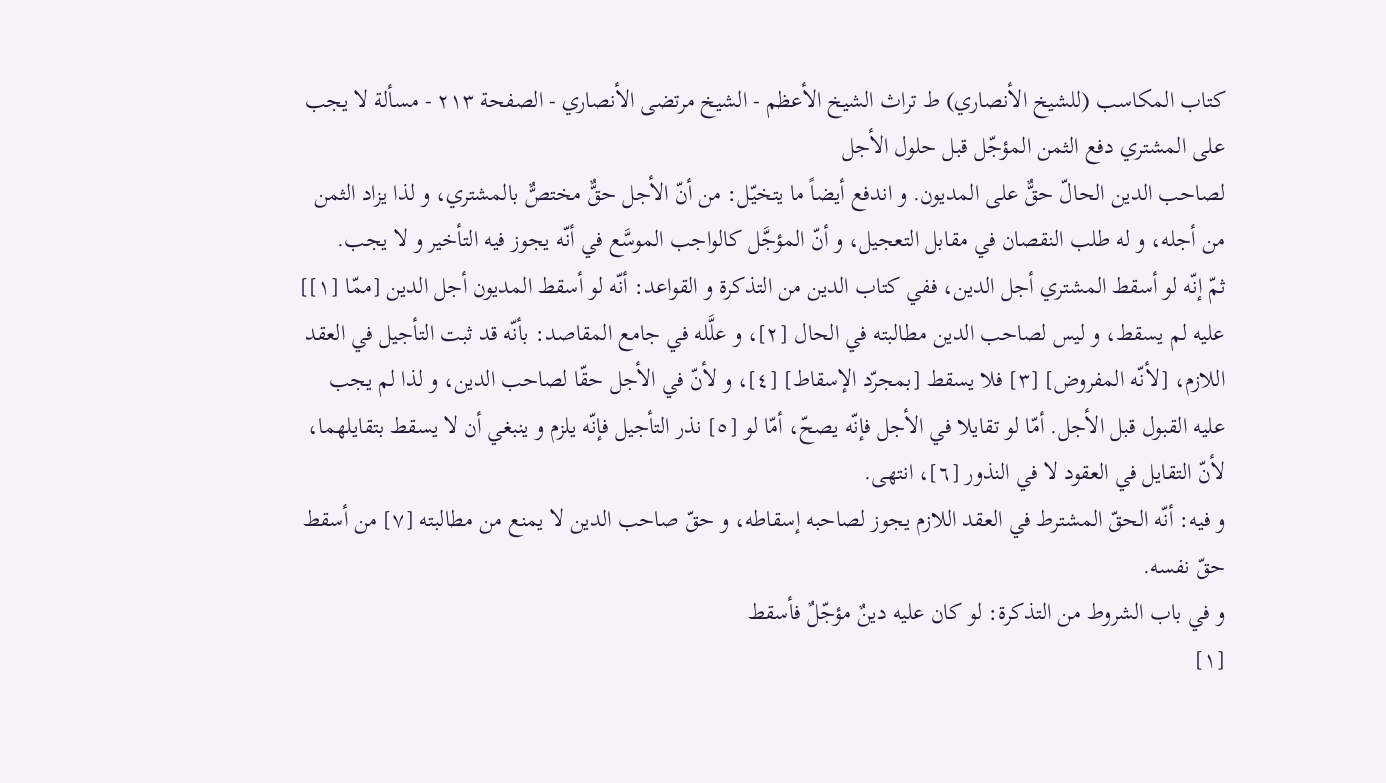كتاب المكاسب (للشيخ الأنصاري) ط تراث الشيخ الأعظم - الشيخ مرتضى الأنصاري - الصفحة ٢١٣ - مسألة لا يجب على المشتري دفع الثمن المؤجّل قبل حلول الأجل
لصاحب الدين الحالّ حقٌّ على المديون. و اندفع أيضاً ما يتخيّل: من أنّ الأجل حقٌّ مختصٌّ بالمشتري، و لذا يزاد الثمن من أجله، و له طلب النقصان في مقابل التعجيل، و أنّ المؤجَّل كالواجب الموسَّع في أنّه يجوز فيه التأخير و لا يجب.
ثمّ إنّه لو أسقط المشتري أجل الدين، ففي كتاب الدين من التذكرة و القواعد: أنّه لو أسقط المديون أجل الدين [ممّا [١]] عليه لم يسقط، و ليس لصاحب الدين مطالبته في الحال [٢]، و علَّله في جامع المقاصد: بأنّه قد ثبت التأجيل في العقد اللازم، [لأنّه المفروض] [٣] فلا يسقط [بمجرّد الإسقاط] [٤]، و لأنّ في الأجل حقّا لصاحب الدين، و لذا لم يجب عليه القبول قبل الأجل. أمّا لو تقايلا في الأجل فإنّه يصحّ، أمّا لو [٥] نذر التأجيل فإنّه يلزم و ينبغي أن لا يسقط بتقايلهما، لأنّ التقايل في العقود لا في النذور [٦]، انتهى.
و فيه: أنّه الحقّ المشترط في العقد اللازم يجوز لصاحبه إسقاطه، و حقّ صاحب الدين لا يمنع من مطالبته [٧] من أسقط حقّ نفسه.
و في باب الشروط من التذكرة: لو كان عليه دينٌ مؤجّلٌ فأسقط
[١]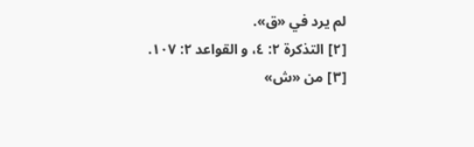لم يرد في «ق».
[٢] التذكرة ٢: ٤، و القواعد ٢: ١٠٧.
[٣] من «ش»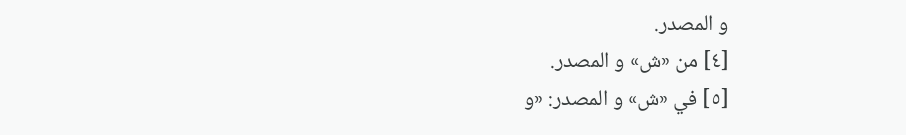و المصدر.
[٤] من «ش» و المصدر.
[٥] في «ش» و المصدر: «و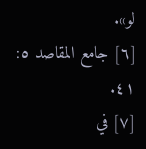لو».
[٦] جامع المقاصد ٥: ٤١.
[٧] في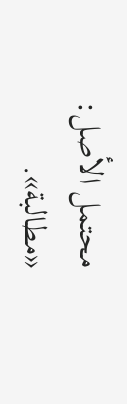محتمل الأصل: «مطالبة».